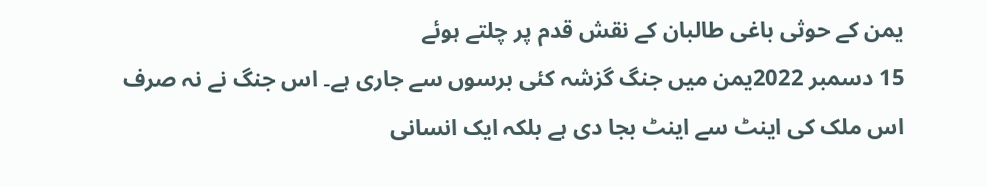یمن کے حوثی باغی طالبان کے نقش قدم پر چلتے ہوئے
15 دسمبر 2022یمن میں جنگ گزشہ کئی برسوں سے جاری ہے۔ اس جنگ نے نہ صرف اس ملک کی اینٹ سے اینٹ بجا دی ہے بلکہ ایک انسانی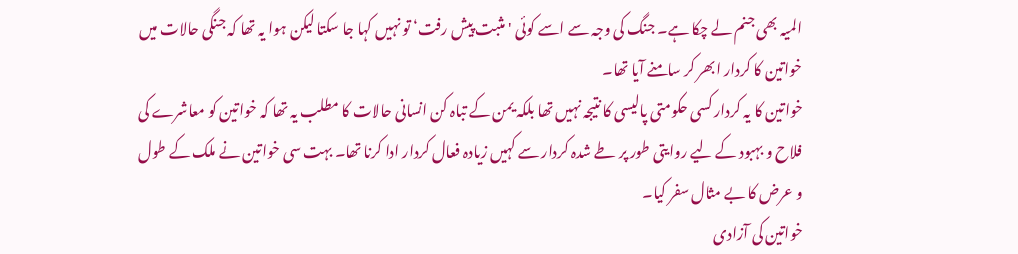المیہ بھی جنم لے چکا ہے۔ جنگ کی وجہ سے اسے کوئی 'مثبت پیش رفت‘ تو نہیں کہا جا سکتا لیکن ہوا یہ تھا کہ جنگی حالات میں خواتین کا کردار ابھر کر سامنے آیا تھا۔
خواتین کا یہ کردار کسی حکومتی پالیسی کا نتیجہ نہیں تھا بلکہ یمن کے تباہ کن انسانی حالات کا مطلب یہ تھا کہ خواتین کو معاشرے کی فلاح و بہبود کے لیے روایتی طور پر طے شدہ کردار سے کہیں زیادہ فعال کردار ادا کرنا تھا۔ بہت سی خواتین نے ملک کے طول و عرض کا بے مثال سفر کیا۔
خواتین کی آزادی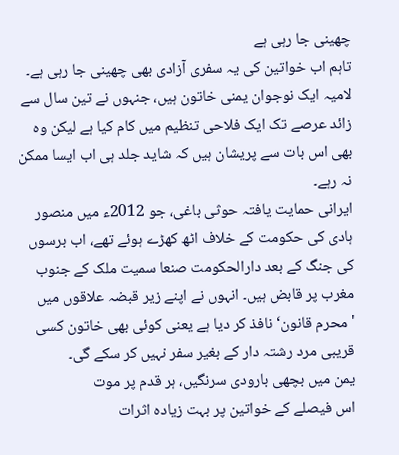چھینی جا رہی ہے
تاہم اب خواتین کی یہ سفری آزادی بھی چھینی جا رہی ہے۔ لامیہ ایک نوجوان یمنی خاتون ہیں، جنہوں نے تین سال سے زائد عرصے تک ایک فلاحی تنظیم میں کام کیا ہے لیکن وہ بھی اس بات سے پریشان ہیں کہ شاید جلد ہی اب ایسا ممکن نہ رہے۔
ایرانی حمایت یافتہ حوثی باغی، جو 2012ء میں منصور ہادی کی حکومت کے خلاف اٹھ کھڑے ہوئے تھے، اب برسوں کی جنگ کے بعد دارالحکومت صنعا سمیت ملک کے جنوب مغرب پر قابض ہیں۔ انہوں نے اپنے زیر قبضہ علاقوں میں 'محرم قانون‘ نافذ کر دیا ہے یعنی کوئی بھی خاتون کسی قریبی مرد رشتہ دار کے بغیر سفر نہیں کر سکے گی۔
یمن میں بچھی بارودی سرنگیں، ہر قدم پر موت
اس فیصلے کے خواتین پر بہت زیادہ اثرات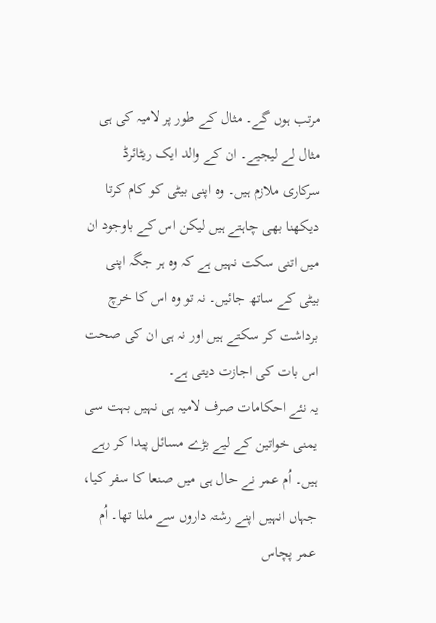مرتب ہوں گے۔ مثال کے طور پر لامیہ کی ہی مثال لے لیجیے۔ ان کے والد ایک ریٹائرڈ سرکاری ملازم ہیں۔ وہ اپنی بیٹی کو کام کرتا دیکھنا بھی چاہتے ہیں لیکن اس کے باوجود ان میں اتنی سکت نہیں ہے کہ وہ ہر جگہ اپنی بیٹی کے ساتھ جائیں۔ نہ تو وہ اس کا خرچ برداشت کر سکتے ہیں اور نہ ہی ان کی صحت اس بات کی اجازت دیتی ہے۔
یہ نئے احکامات صرف لامیہ ہی نہیں بہت سی یمنی خواتین کے لیے بڑے مسائل پیدا کر رہے ہیں۔ اُم عمر نے حال ہی میں صنعا کا سفر کیا، جہاں انہیں اپنے رشتہ داروں سے ملنا تھا۔ اُم عمر پچاس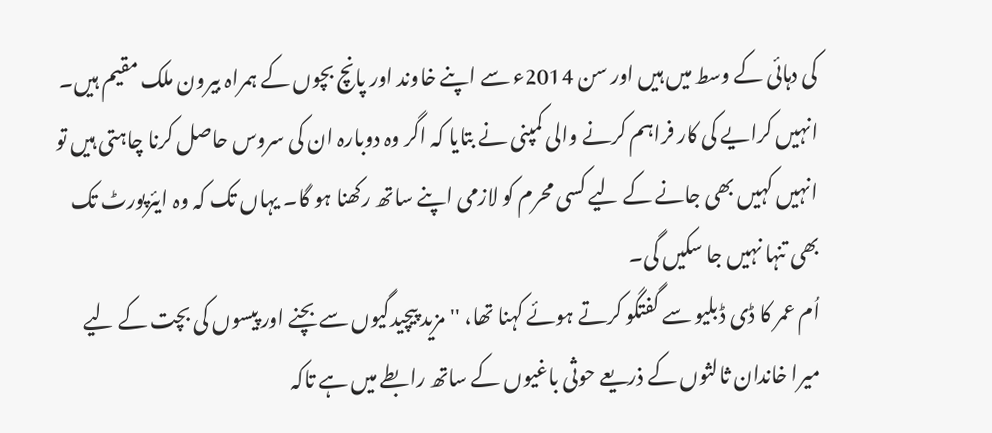کی دہائی کے وسط میں ہیں اور سن 2014ء سے اپنے خاوند اور پانچ بچوں کے ہمراہ بیرون ملک مقیم ہیں۔ انہیں کرایے کی کار فراہم کرنے والی کمپنی نے بتایا کہ اگر وہ دوبارہ ان کی سروس حاصل کرنا چاہتی ہیں تو انہیں کہیں بھی جانے کے لیے کسی محرم کو لازمی اپنے ساتھ رکھنا ہو گا۔ یہاں تک کہ وہ ایئرپورٹ تک بھی تنہا نہیں جا سکیں گی۔
اُم عمر کا ڈی ڈبلیو سے گفتگو کرتے ہوئے کہنا تھا، ''مزید پیچیدگیوں سے بچنے اور پیسوں کی بچت کے لیے میرا خاندان ثالثوں کے ذریعے حوثی باغیوں کے ساتھ رابطے میں ہے تاکہ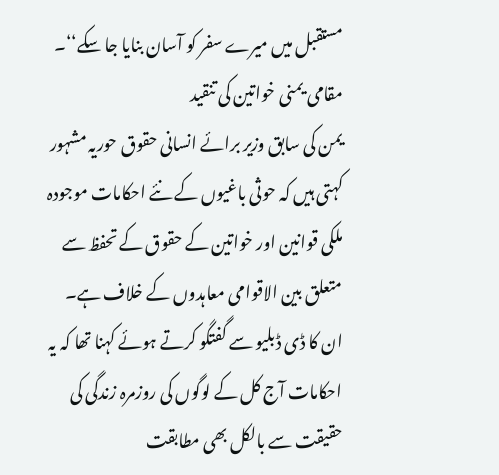مستقبل میں میرے سفر کو آسان بنایا جا سکے‘‘۔
مقامی یمنی خواتین کی تنقید
یمن کی سابق وزیر برائے انسانی حقوق حوریہ مشہور کہتی ہیں کہ حوثی باغیوں کے نئے احکامات موجودہ ملکی قوانین اور خواتین کے حقوق کے تحفظ سے متعلق بین الاقوامی معاہدوں کے خلاف ہے۔ ان کا ڈی ڈبلیو سے گفتگو کرتے ہوئے کہنا تھا کہ یہ احکامات آج کل کے لوگوں کی روزمرہ زندگی کی حقیقت سے بالکل بھی مطابقت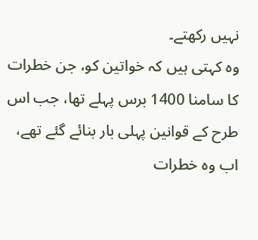نہیں رکھتے۔
وہ کہتی ہیں کہ خواتین کو، جن خطرات کا سامنا 1400 برس پہلے تھا، جب اس طرح کے قوانین پہلی بار بنائے گئے تھے، اب وہ خطرات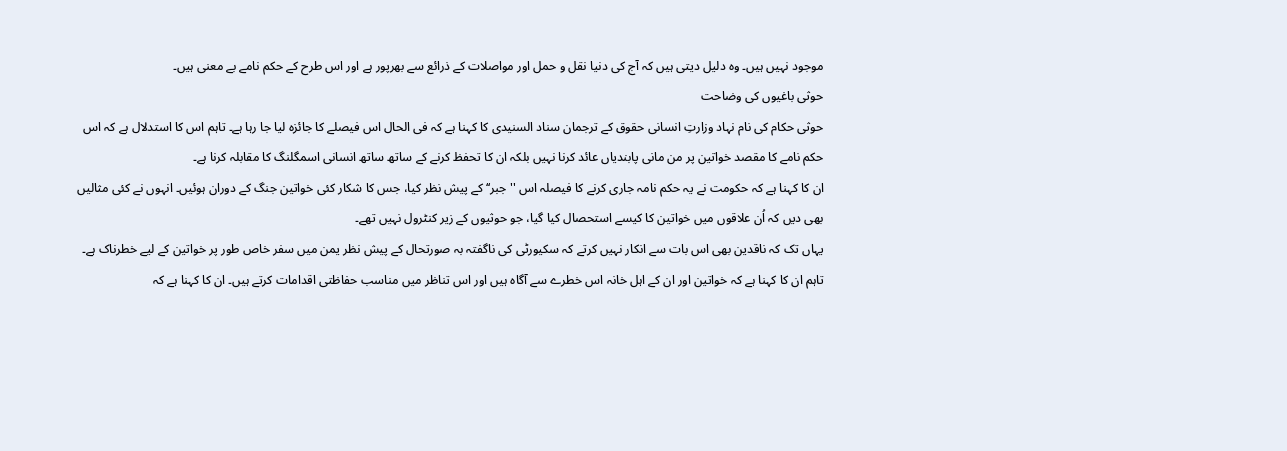موجود نہیں ہیں۔ وہ دلیل دیتی ہیں کہ آج کی دنیا نقل و حمل اور مواصلات کے ذرائع سے بھرپور ہے اور اس طرح کے حکم نامے بے معنی ہیں۔
حوثی باغیوں کی وضاحت
حوثی حکام کی نام نہاد وزارتِ انسانی حقوق کے ترجمان سناد السنیدی کا کہنا ہے کہ فی الحال اس فیصلے کا جائزہ لیا جا رہا ہے۔ تاہم اس کا استدلال ہے کہ اس حکم نامے کا مقصد خواتین پر من مانی پابندیاں عائد کرنا نہیں بلکہ ان کا تحفظ کرنے کے ساتھ ساتھ انسانی اسمگلنگ کا مقابلہ کرنا ہے۔
ان کا کہنا ہے کہ حکومت نے یہ حکم نامہ جاری کرنے کا فیصلہ اس ''جبر‘‘ کے پیش نظر کیا، جس کا شکار کئی خواتین جنگ کے دوران ہوئیں۔ انہوں نے کئی مثالیں بھی دیں کہ اُن علاقوں میں خواتین کا کیسے استحصال کیا گیا، جو حوثیوں کے زیر کنٹرول نہیں تھے۔
یہاں تک کہ ناقدین بھی اس بات سے انکار نہیں کرتے کہ سکیورٹی کی ناگفتہ بہ صورتحال کے پیش نظر یمن میں سفر خاص طور پر خواتین کے لیے خطرناک ہے۔ تاہم ان کا کہنا ہے کہ خواتین اور ان کے اہل خانہ اس خطرے سے آگاہ ہیں اور اس تناظر میں مناسب حفاظتی اقدامات کرتے ہیں۔ ان کا کہنا ہے کہ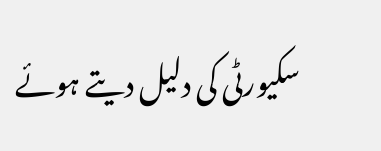سکیورٹی کی دلیل دیتے ہوئے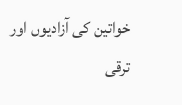خواتین کی آزادیوں اور ترقی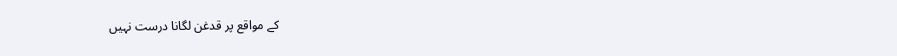کے مواقع پر قدغن لگانا درست نہیں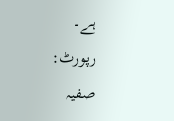ہے۔
رپورٹ: صفیہ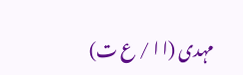مہدی (ا ا / ع ت)